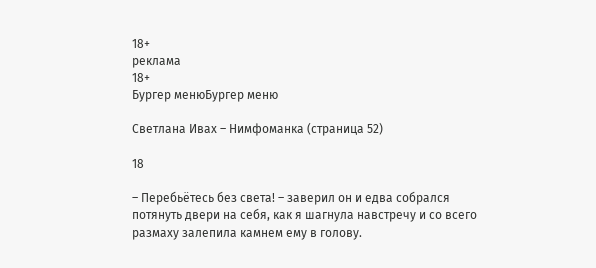18+
реклама
18+
Бургер менюБургер меню

Светлана Ивах – Нимфоманка (страница 52)

18

– Перебьётесь без света! – заверил он и едва собрался потянуть двери на себя, как я шагнула навстречу и со всего размаху залепила камнем ему в голову.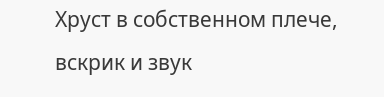Хруст в собственном плече, вскрик и звук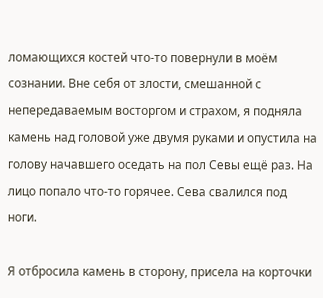ломающихся костей что-то повернули в моём сознании. Вне себя от злости, смешанной с непередаваемым восторгом и страхом, я подняла камень над головой уже двумя руками и опустила на голову начавшего оседать на пол Севы ещё раз. На лицо попало что-то горячее. Сева свалился под ноги.

Я отбросила камень в сторону, присела на корточки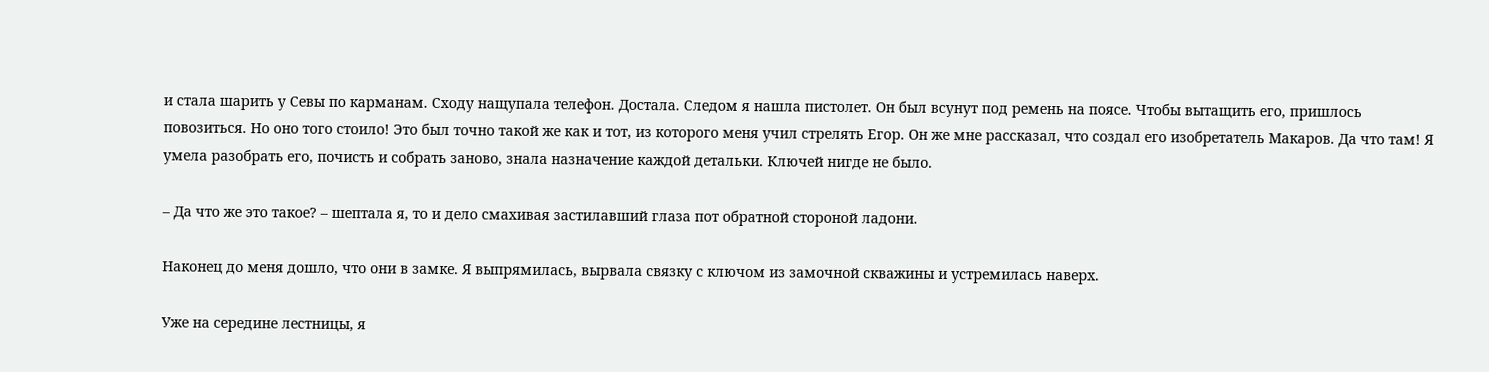и стала шарить у Севы по карманам. Сходу нащупала телефон. Достала. Следом я нашла пистолет. Он был всунут под ремень на поясе. Чтобы вытащить его, пришлось повозиться. Но оно того стоило! Это был точно такой же как и тот, из которого меня учил стрелять Егор. Он же мне рассказал, что создал его изобретатель Макаров. Да что там! Я умела разобрать его, почисть и собрать заново, знала назначение каждой детальки. Ключей нигде не было.

– Да что же это такое? – шептала я, то и дело смахивая застилавший глаза пот обратной стороной ладони.

Наконец до меня дошло, что они в замке. Я выпрямилась, вырвала связку с ключом из замочной скважины и устремилась наверх.

Уже на середине лестницы, я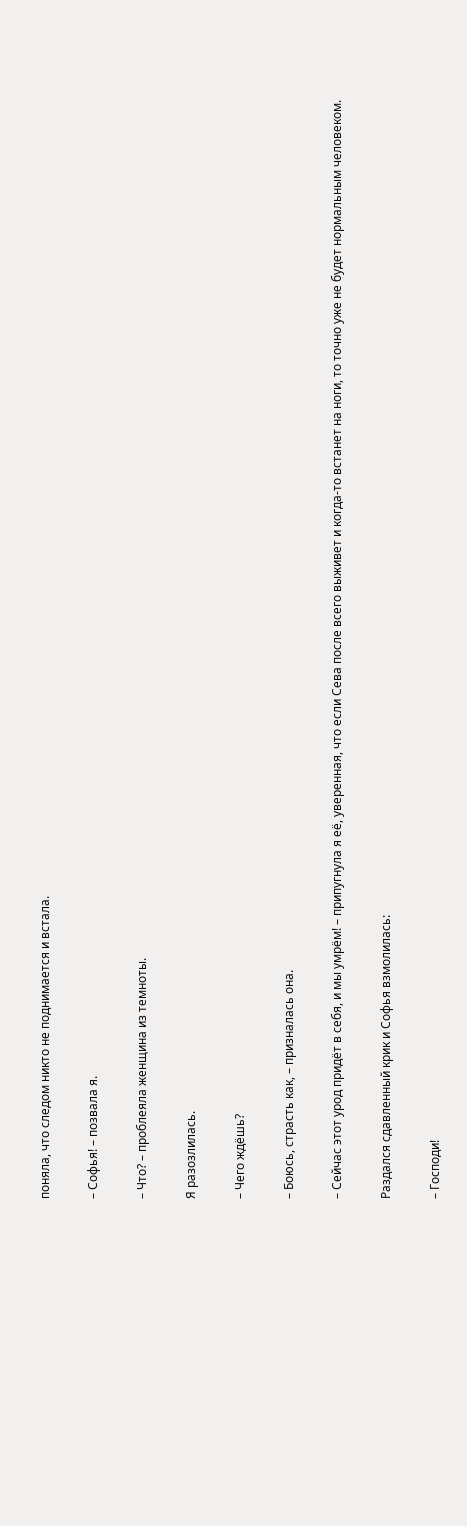поняла, что следом никто не поднимается и встала.

– Софья! – позвала я.

– Что? – проблеяла женщина из темноты.

Я разозлилась.

– Чего ждёшь?

– Боюсь, страсть как, – призналась она.

– Сейчас этот урод придёт в себя, и мы умрём! – припугнула я её, уверенная, что если Сева после всего выживет и когда-то встанет на ноги, то точно уже не будет нормальным человеком.

Раздался сдавленный крик и Софья взмолилась:

– Господи!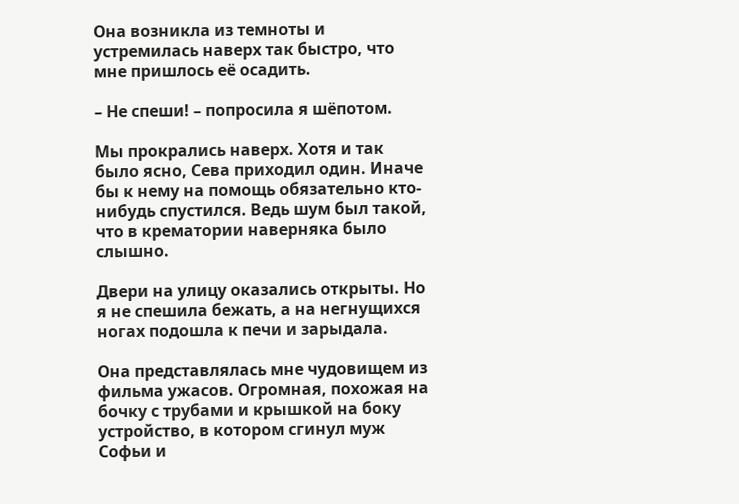Она возникла из темноты и устремилась наверх так быстро, что мне пришлось её осадить.

– Не спеши! – попросила я шёпотом.

Мы прокрались наверх. Хотя и так было ясно, Сева приходил один. Иначе бы к нему на помощь обязательно кто-нибудь спустился. Ведь шум был такой, что в крематории наверняка было слышно.

Двери на улицу оказались открыты. Но я не спешила бежать, а на негнущихся ногах подошла к печи и зарыдала.

Она представлялась мне чудовищем из фильма ужасов. Огромная, похожая на бочку с трубами и крышкой на боку устройство, в котором сгинул муж Софьи и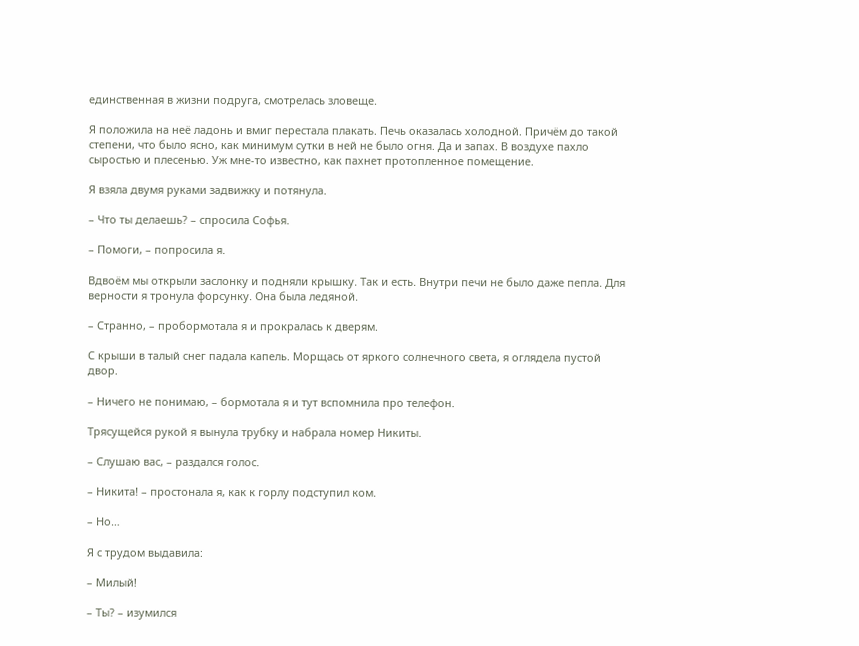единственная в жизни подруга, смотрелась зловеще.

Я положила на неё ладонь и вмиг перестала плакать. Печь оказалась холодной. Причём до такой степени, что было ясно, как минимум сутки в ней не было огня. Да и запах. В воздухе пахло сыростью и плесенью. Уж мне-то известно, как пахнет протопленное помещение.

Я взяла двумя руками задвижку и потянула.

– Что ты делаешь? – спросила Софья.

– Помоги, – попросила я.

Вдвоём мы открыли заслонку и подняли крышку. Так и есть. Внутри печи не было даже пепла. Для верности я тронула форсунку. Она была ледяной.

– Странно, – пробормотала я и прокралась к дверям.

С крыши в талый снег падала капель. Морщась от яркого солнечного света, я оглядела пустой двор.

– Ничего не понимаю, – бормотала я и тут вспомнила про телефон.

Трясущейся рукой я вынула трубку и набрала номер Никиты.

– Слушаю вас, – раздался голос.

– Никита! – простонала я, как к горлу подступил ком.

– Но…

Я с трудом выдавила:

– Милый!

– Ты? – изумился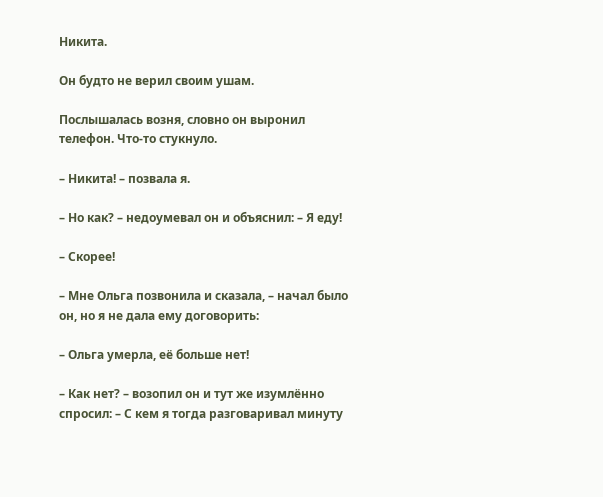Никита.

Он будто не верил своим ушам.

Послышалась возня, словно он выронил телефон. Что-то стукнуло.

– Никита! – позвала я.

– Но как? – недоумевал он и объяснил: – Я еду!

– Скорее!

– Мне Ольга позвонила и сказала, – начал было он, но я не дала ему договорить:

– Ольга умерла, её больше нет!

– Как нет? – возопил он и тут же изумлённо спросил: – С кем я тогда разговаривал минуту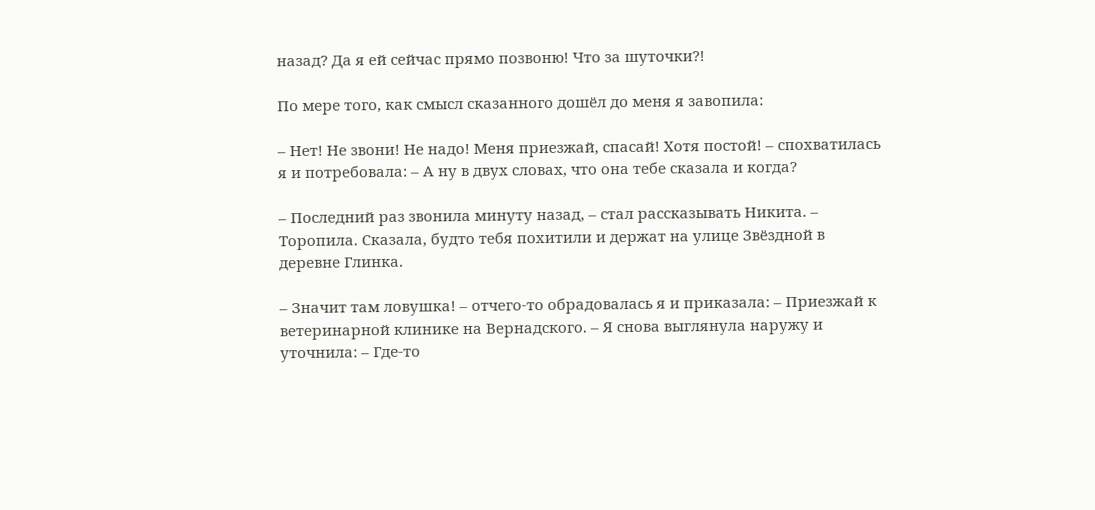назад? Да я ей сейчас прямо позвоню! Что за шуточки?!

По мере того, как смысл сказанного дошёл до меня я завопила:

– Нет! Не звони! Не надо! Меня приезжай, спасай! Хотя постой! – спохватилась я и потребовала: – А ну в двух словах, что она тебе сказала и когда?

– Последний раз звонила минуту назад, – стал рассказывать Никита. – Торопила. Сказала, будто тебя похитили и держат на улице Звёздной в деревне Глинка.

– Значит там ловушка! – отчего-то обрадовалась я и приказала: – Приезжай к ветеринарной клинике на Вернадского. – Я снова выглянула наружу и уточнила: – Где-то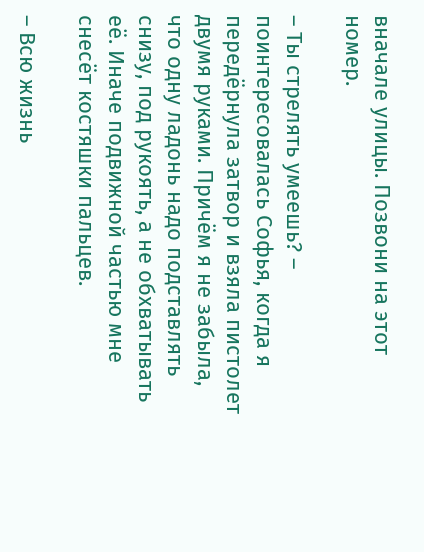вначале улицы. Позвони на этот номер.

– Ты стрелять умеешь? – поинтересовалась Софья, когда я передёрнула затвор и взяла пистолет двумя руками. Причём я не забыла, что одну ладонь надо подставлять снизу, под рукоять, а не обхватывать её. Иначе подвижной частью мне снесёт костяшки пальцев.

– Всю жизнь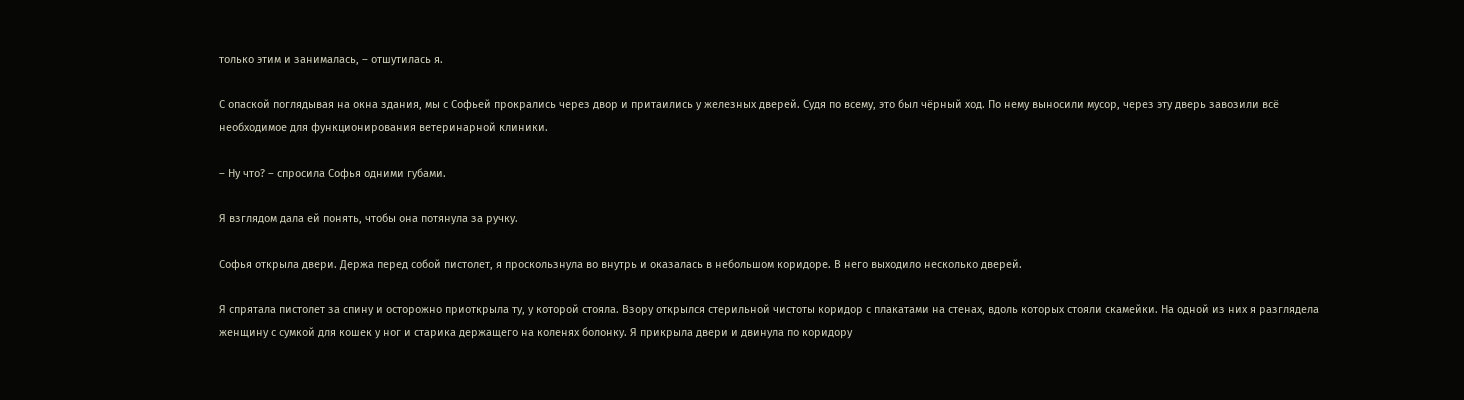только этим и занималась, – отшутилась я.

С опаской поглядывая на окна здания, мы с Софьей прокрались через двор и притаились у железных дверей. Судя по всему, это был чёрный ход. По нему выносили мусор, через эту дверь завозили всё необходимое для функционирования ветеринарной клиники.

– Ну что? – спросила Софья одними губами.

Я взглядом дала ей понять, чтобы она потянула за ручку.

Софья открыла двери. Держа перед собой пистолет, я проскользнула во внутрь и оказалась в небольшом коридоре. В него выходило несколько дверей.

Я спрятала пистолет за спину и осторожно приоткрыла ту, у которой стояла. Взору открылся стерильной чистоты коридор с плакатами на стенах, вдоль которых стояли скамейки. На одной из них я разглядела женщину с сумкой для кошек у ног и старика держащего на коленях болонку. Я прикрыла двери и двинула по коридору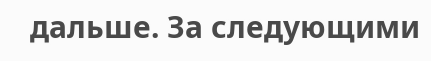дальше. За следующими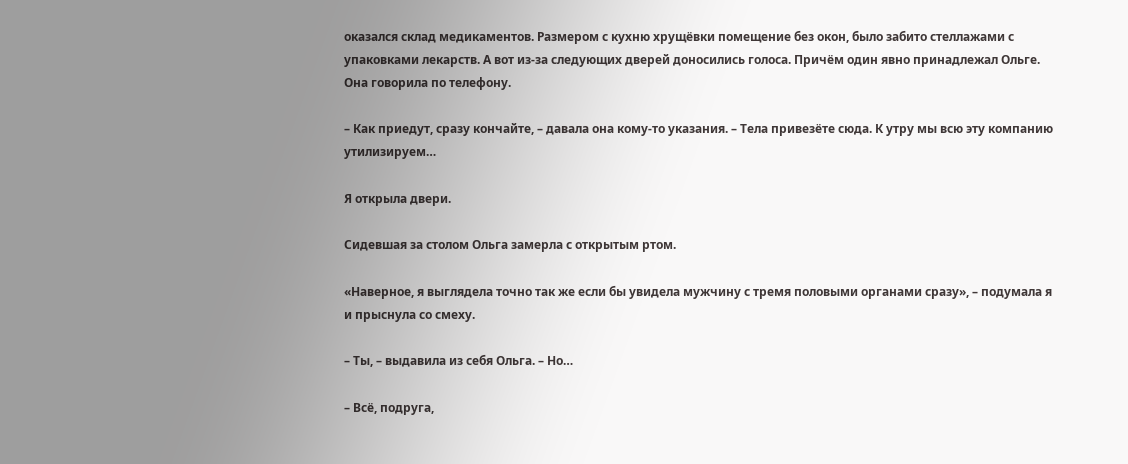оказался склад медикаментов. Размером с кухню хрущёвки помещение без окон, было забито стеллажами с упаковками лекарств. А вот из-за следующих дверей доносились голоса. Причём один явно принадлежал Ольге. Она говорила по телефону.

– Как приедут, сразу кончайте, – давала она кому-то указания. – Тела привезёте сюда. К утру мы всю эту компанию утилизируем…

Я открыла двери.

Сидевшая за столом Ольга замерла с открытым ртом.

«Наверное, я выглядела точно так же если бы увидела мужчину с тремя половыми органами сразу», – подумала я и прыснула со смеху.

– Ты, – выдавила из себя Ольга. – Но…

– Всё, подруга,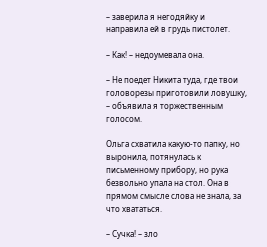– заверила я негодяйку и направила ей в грудь пистолет.

– Как! – недоумевала она.

– Не поедет Никита туда, где твои головорезы приготовили ловушку, – объявила я торжественным голосом.

Ольга схватила какую-то папку, но выронила, потянулась к письменному прибору, но рука безвольно упала на стол. Она в прямом смысле слова не знала, за что хвататься.

– Сучка! – зло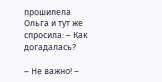прошипела Ольга и тут же спросила: – Как догадалась?

– Не важно! –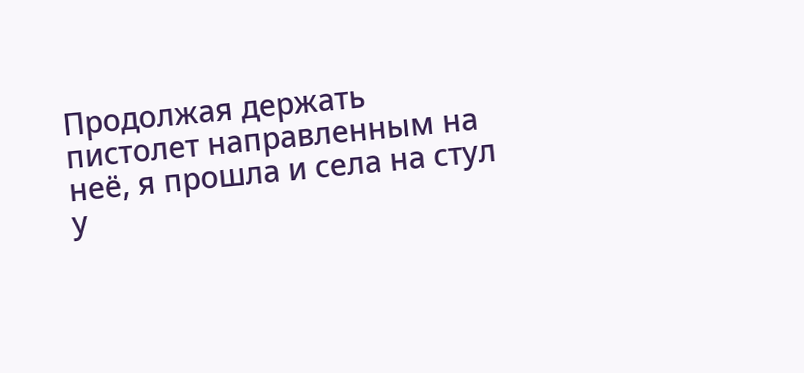Продолжая держать пистолет направленным на неё, я прошла и села на стул у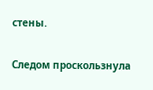стены.

Следом проскользнула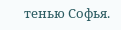тенью Софья.